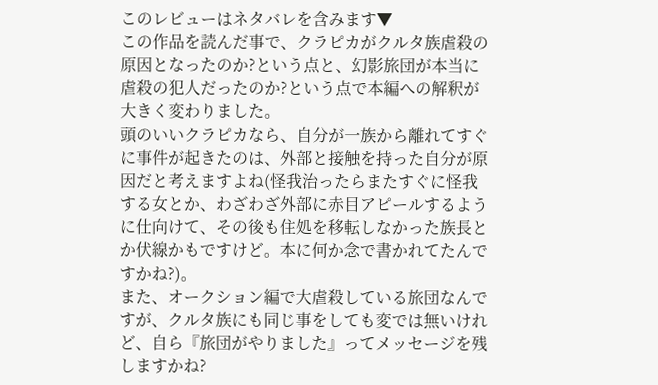このレビューはネタバレを含みます▼
この作品を読んだ事で、クラピカがクルタ族虐殺の原因となったのか?という点と、幻影旅団が本当に虐殺の犯人だったのか?という点で本編への解釈が大きく変わりました。
頭のいいクラピカなら、自分が一族から離れてすぐに事件が起きたのは、外部と接触を持った自分が原因だと考えますよね(怪我治ったらまたすぐに怪我する女とか、わざわざ外部に赤目アピールするように仕向けて、その後も住処を移転しなかった族長とか伏線かもですけど。本に何か念で書かれてたんですかね?)。
また、オークション編で大虐殺している旅団なんですが、クルタ族にも同じ事をしても変では無いけれど、自ら『旅団がやりました』ってメッセージを残しますかね?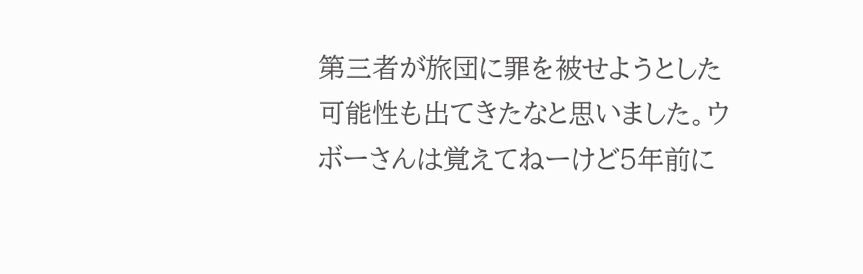第三者が旅団に罪を被せようとした可能性も出てきたなと思いました。ウボーさんは覚えてねーけど5年前に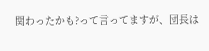関わったかも?って言ってますが、団長は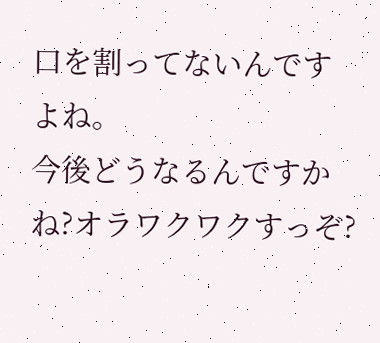口を割ってないんですよね。
今後どうなるんですかね?オラワクワクすっぞ?